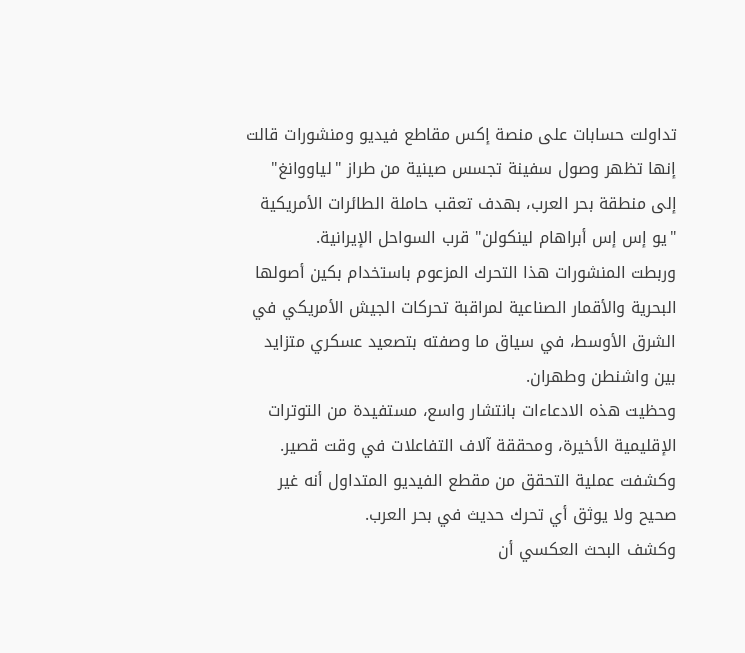تداولت حسابات على منصة إكس مقاطع فيديو ومنشورات قالت إنها تظهر وصول سفينة تجسس صينية من طراز "لياووانغ" إلى منطقة بحر العرب، بهدف تعقب حاملة الطائرات الأمريكية "يو إس إس أبراهام لينكولن" قرب السواحل الإيرانية.
وربطت المنشورات هذا التحرك المزعوم باستخدام بكين أصولها البحرية والأقمار الصناعية لمراقبة تحركات الجيش الأمريكي في الشرق الأوسط، في سياق ما وصفته بتصعيد عسكري متزايد بين واشنطن وطهران.
وحظيت هذه الادعاءات بانتشار واسع، مستفيدة من التوترات الإقليمية الأخيرة، ومحققة آلاف التفاعلات في وقت قصير.
وكشفت عملية التحقق من مقطع الفيديو المتداول أنه غير صحيح ولا يوثق أي تحرك حديث في بحر العرب.
وكشف البحث العكسي أن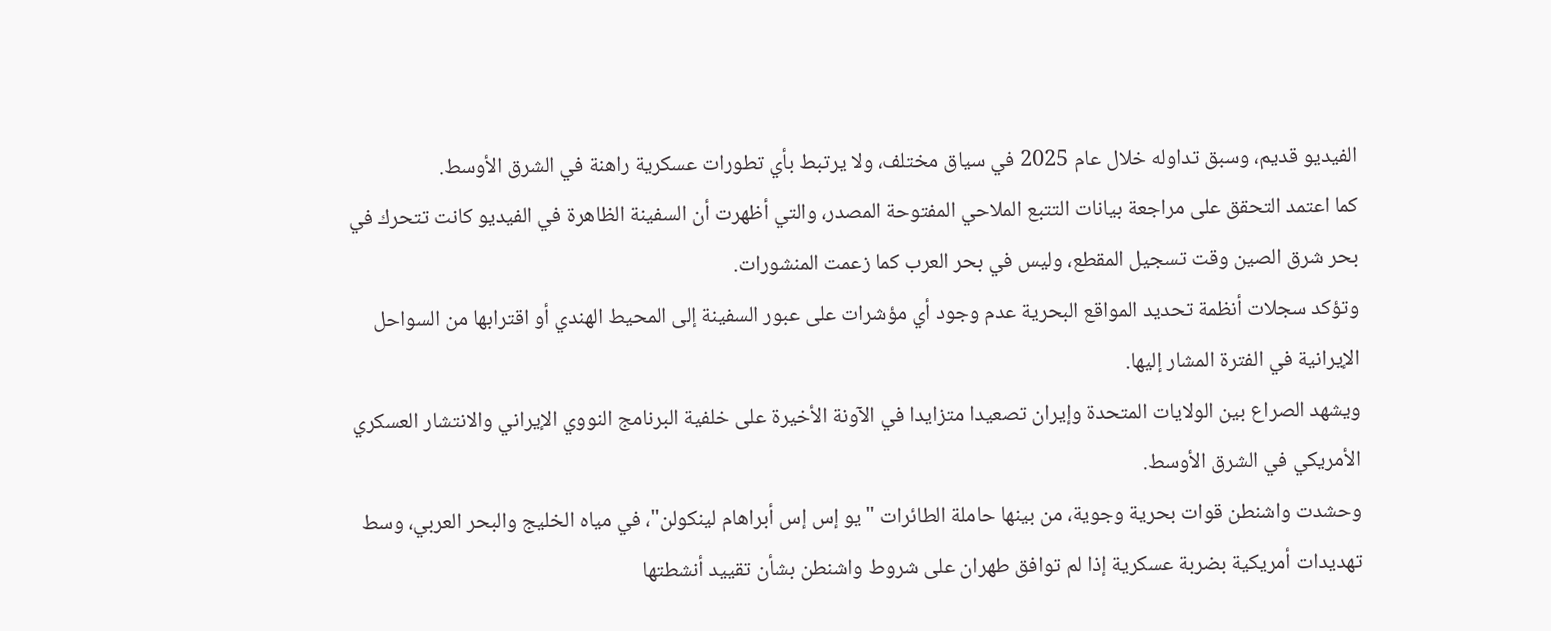الفيديو قديم، وسبق تداوله خلال عام 2025 في سياق مختلف، ولا يرتبط بأي تطورات عسكرية راهنة في الشرق الأوسط.
كما اعتمد التحقق على مراجعة بيانات التتبع الملاحي المفتوحة المصدر، والتي أظهرت أن السفينة الظاهرة في الفيديو كانت تتحرك في بحر شرق الصين وقت تسجيل المقطع، وليس في بحر العرب كما زعمت المنشورات.
وتؤكد سجلات أنظمة تحديد المواقع البحرية عدم وجود أي مؤشرات على عبور السفينة إلى المحيط الهندي أو اقترابها من السواحل الإيرانية في الفترة المشار إليها.
ويشهد الصراع بين الولايات المتحدة وإيران تصعيدا متزايدا في الآونة الأخيرة على خلفية البرنامج النووي الإيراني والانتشار العسكري الأمريكي في الشرق الأوسط.
وحشدت واشنطن قوات بحرية وجوية، من بينها حاملة الطائرات "يو إس إس أبراهام لينكولن"، في مياه الخليج والبحر العربي، وسط تهديدات أمريكية بضربة عسكرية إذا لم توافق طهران على شروط واشنطن بشأن تقييد أنشطتها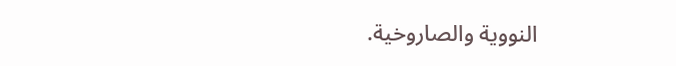النووية والصاروخية.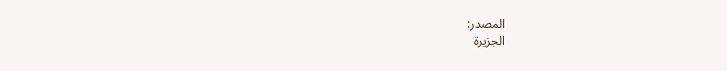المصدر:
الجزيرة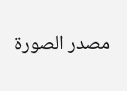مصدر الصورة